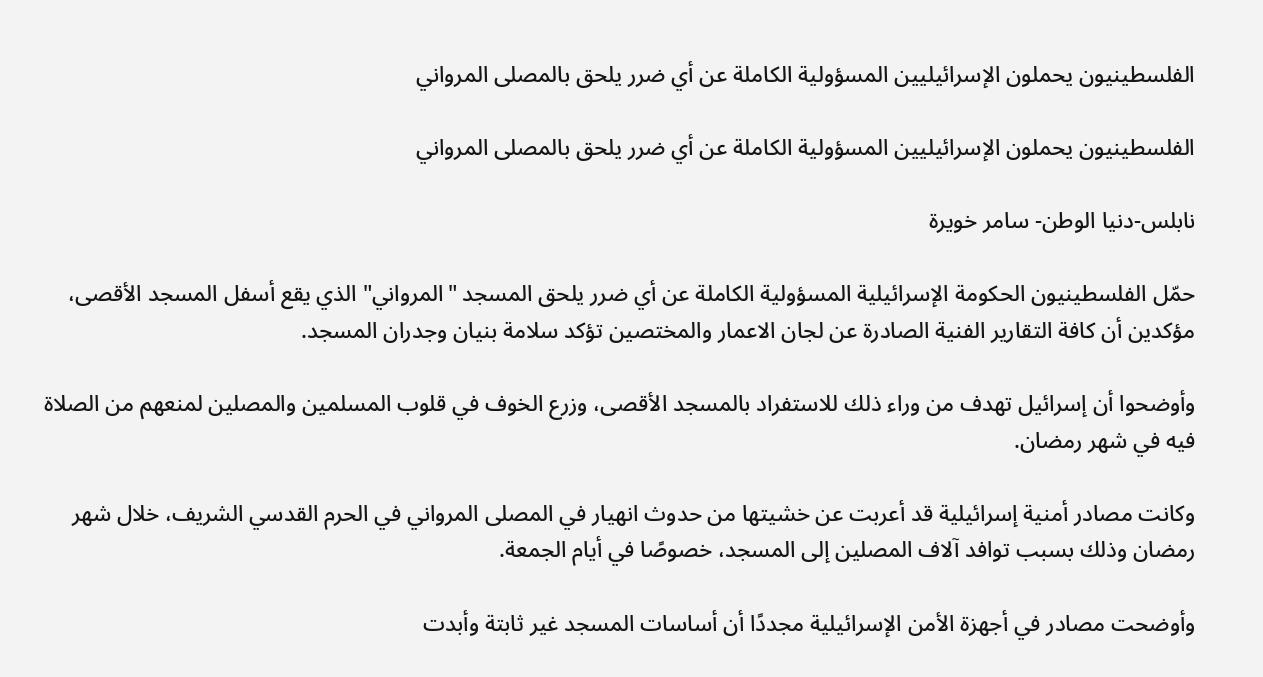الفلسطينيون يحملون الإسرائيليين المسؤولية الكاملة عن أي ضرر يلحق بالمصلى المرواني

الفلسطينيون يحملون الإسرائيليين المسؤولية الكاملة عن أي ضرر يلحق بالمصلى المرواني

نابلس-دنيا الوطن- سامر خويرة

حمّل الفلسطينيون الحكومة الإسرائيلية المسؤولية الكاملة عن أي ضرر يلحق المسجد "المرواني" الذي يقع أسفل المسجد الأقصى، مؤكدين أن كافة التقارير الفنية الصادرة عن لجان الاعمار والمختصين تؤكد سلامة بنيان وجدران المسجد.

وأوضحوا أن إسرائيل تهدف من وراء ذلك للاستفراد بالمسجد الأقصى، وزرع الخوف في قلوب المسلمين والمصلين لمنعهم من الصلاة فيه في شهر رمضان.

وكانت مصادر أمنية إسرائيلية قد أعربت عن خشيتها من حدوث انهيار في المصلى المرواني في الحرم القدسي الشريف، خلال شهر رمضان وذلك بسبب توافد آلاف المصلين إلى المسجد، خصوصًا في أيام الجمعة.

وأوضحت مصادر في أجهزة الأمن الإسرائيلية مجددًا أن أساسات المسجد غير ثابتة وأبدت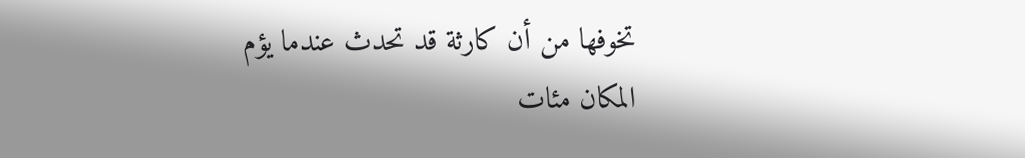تخوفها من أن كارثة قد تحدث عندما يؤم المكان مئات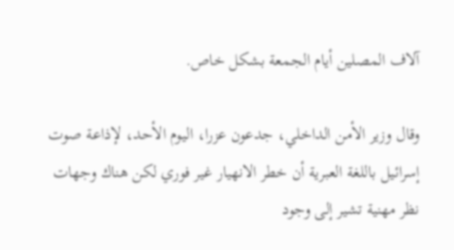آلاف المصلين أيام الجمعة بشكل خاص.

وقال وزير الأمن الداخلي، جدعون عزرا، اليوم الأحد، لإذاعة صوت إسرائيل باللغة العبرية أن خطر الانهيار غير فوري لكن هناك وجهات نظر مهنية تشير إلى وجود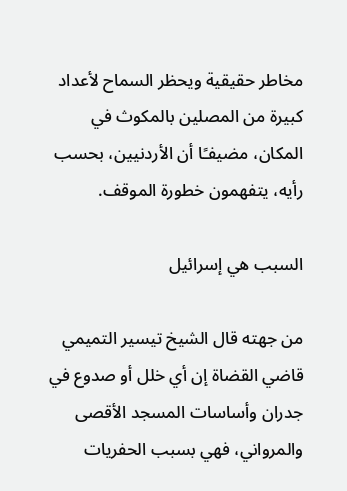مخاطر حقيقية ويحظر السماح لأعداد كبيرة من المصلين بالمكوث في المكان، مضيفـًا أن الأردنيين، بحسب رأيه، يتفهمون خطورة الموقف.

السبب هي إسرائيل

من جهته قال الشيخ تيسير التميمي قاضي القضاة إن أي خلل أو صدوع في جدران وأساسات المسجد الأقصى والمرواني، فهي بسبب الحفريات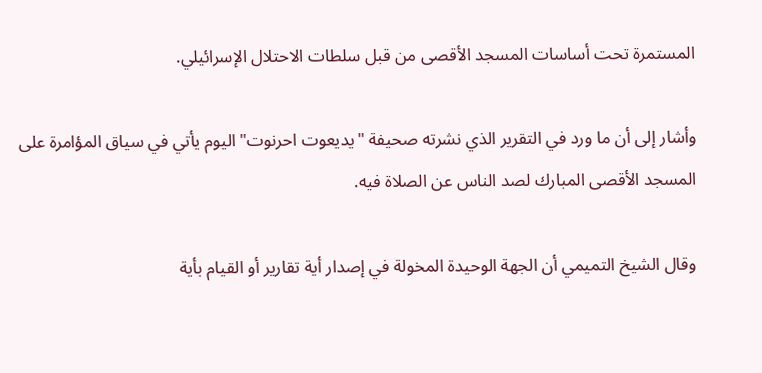المستمرة تحت أساسات المسجد الأقصى من قبل سلطات الاحتلال الإسرائيلي.

وأشار إلى أن ما ورد في التقرير الذي نشرته صحيفة "يديعوت احرنوت" اليوم يأتي في سياق المؤامرة على المسجد الأقصى المبارك لصد الناس عن الصلاة فيه.

وقال الشيخ التميمي أن الجهة الوحيدة المخولة في إصدار أية تقارير أو القيام بأية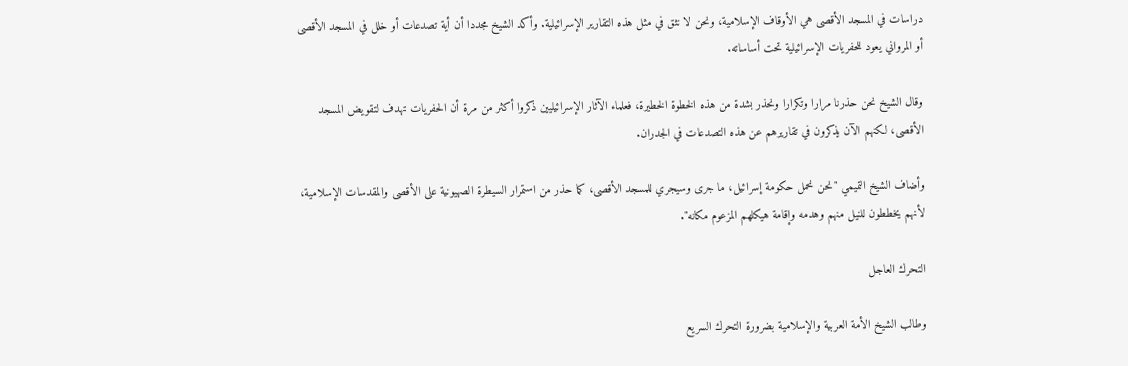دراسات في المسجد الأقصى هي الأوقاف الإسلامية، ونحن لا نثق في مثل هذه التقارير الإسرائيلية. وأكد الشيخ مجددا أن أية تصدعات أو خلل في المسجد الأقصى أو المرواني يعود للحفريات الإسرائيلية تحت أساساته.

وقال الشيخ نحن حذرنا مرارا وتكرارا ونحذر بشدة من هذه الخطوة الخطيرة، فعلماء الآثار الإسرائيليين ذكروا أكثر من مرة أن الحفريات تهدف لتقويض المسجد الأقصى، لكنهم الآن يذكرون في تقاريرهم عن هذه التصدعات في الجدران.

وأضاف الشيخ التميمي "نحن نحمل حكومة إسرائيل، ما جرى وسيجري للمسجد الأقصى، كما حذر من استمرار السيطرة الصهيونية على الأقصى والمقدسات الإسلامية، لأنهم يخططون للنيل منهم وهدمه وإقامة هيكلهم المزعوم مكانه".

التحرك العاجل

وطالب الشيخ الأمة العربية والإسلامية بضرورة التحرك السريع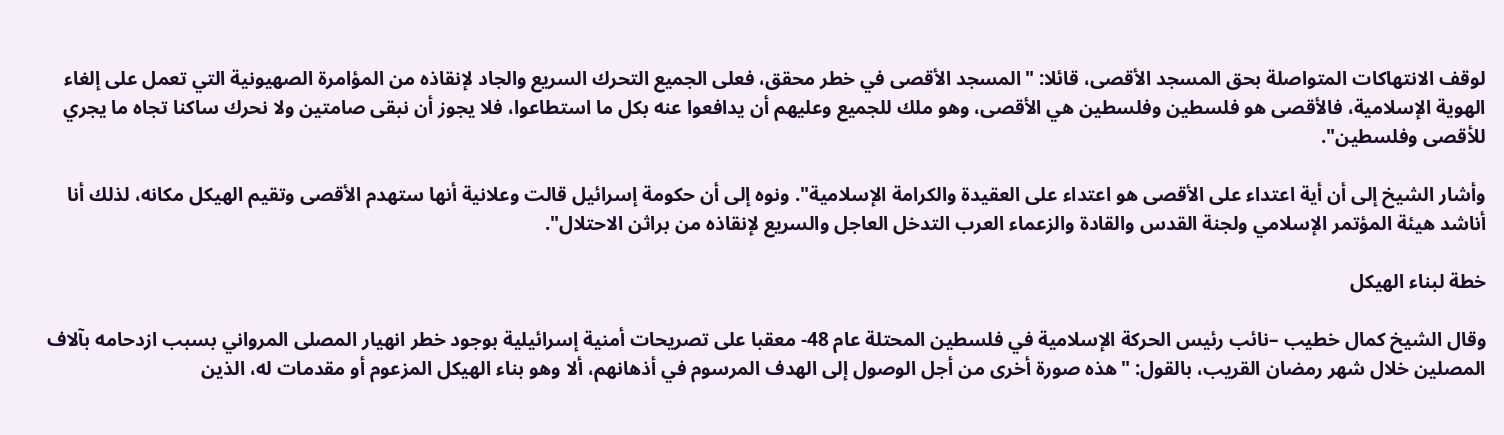لوقف الانتهاكات المتواصلة بحق المسجد الأقصى، قائلا: "المسجد الأقصى في خطر محقق، فعلى الجميع التحرك السريع والجاد لإنقاذه من المؤامرة الصهيونية التي تعمل على إلغاء الهوية الإسلامية، فالأقصى هو فلسطين وفلسطين هي الأقصى، وهو ملك للجميع وعليهم أن يدافعوا عنه بكل ما استطاعوا، فلا يجوز أن نبقى صامتين ولا نحرك ساكنا تجاه ما يجري للأقصى وفلسطين".

وأشار الشيخ إلى أن أية اعتداء على الأقصى هو اعتداء على العقيدة والكرامة الإسلامية". ونوه إلى أن حكومة إسرائيل قالت وعلانية أنها ستهدم الأقصى وتقيم الهيكل مكانه، لذلك أنا أناشد هيئة المؤتمر الإسلامي ولجنة القدس والقادة والزعماء العرب التدخل العاجل والسريع لإنقاذه من براثن الاحتلال".

خطة لبناء الهيكل

وقال الشيخ كمال خطيب –نائب رئيس الحركة الإسلامية في فلسطين المحتلة عام 48- معقبا على تصريحات أمنية إسرائيلية بوجود خطر انهيار المصلى المرواني بسبب ازدحامه بآلاف المصلين خلال شهر رمضان القريب، بالقول: "هذه صورة أخرى من أجل الوصول إلى الهدف المرسوم في أذهانهم، ألا وهو بناء الهيكل المزعوم أو مقدمات له، الذين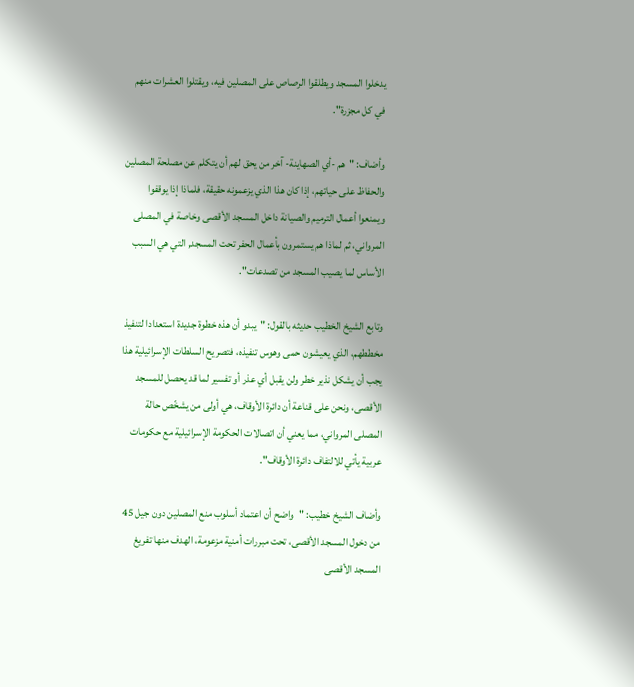يدخلوا المسجد ويطلقوا الرصاص على المصلين فيه، ويقتلوا العشرات منهم في كل مجزرة".

وأضاف: "هم -أي الصهاينة- آخر من يحق لهم أن يتكلم عن مصلحة المصلين والحفاظ على حياتهم، إذا كان هذا الذي يزعمونه حقيقة، فلماذا إذا يوقفوا ويمنعوا أعمال الترميم والصيانة داخل المسجد الأقصى وخاصة في المصلى المرواني، ثم لماذا هم يستمرون بأعمال الحفر تحت المسجد, التي هي السبب الأساس لما يصيب المسجد من تصدعات".

وتابع الشيخ الخطيب حديثه بالقول: "يبدو أن هذه خطوة جديدة استعدادا لتنفيذ مخططهم، الذي يعيشون حمى وهوس تنفيذه، فتصريح السلطات الإسرائيلية هذا يجب أن يشكل نذير خطر ولن يقبل أي عذر أو تفسير لما قد يحصل للمسجد الأقصى، ونحن على قناعة أن دائرة الأوقاف، هي أولى من يشخّص حالة المصلى المرواني، مما يعني أن اتصالات الحكومة الإسرائيلية مع حكومات عربية يأتي للالتفاف دائرة الأوقاف".

وأضاف الشيخ خطيب: "واضح أن اعتماد أسلوب منع المصلين دون جيل 45 من دخول المسجد الأقصى، تحت مبررات أمنية مزعومة، الهدف منها تفريغ المسجد الأقصى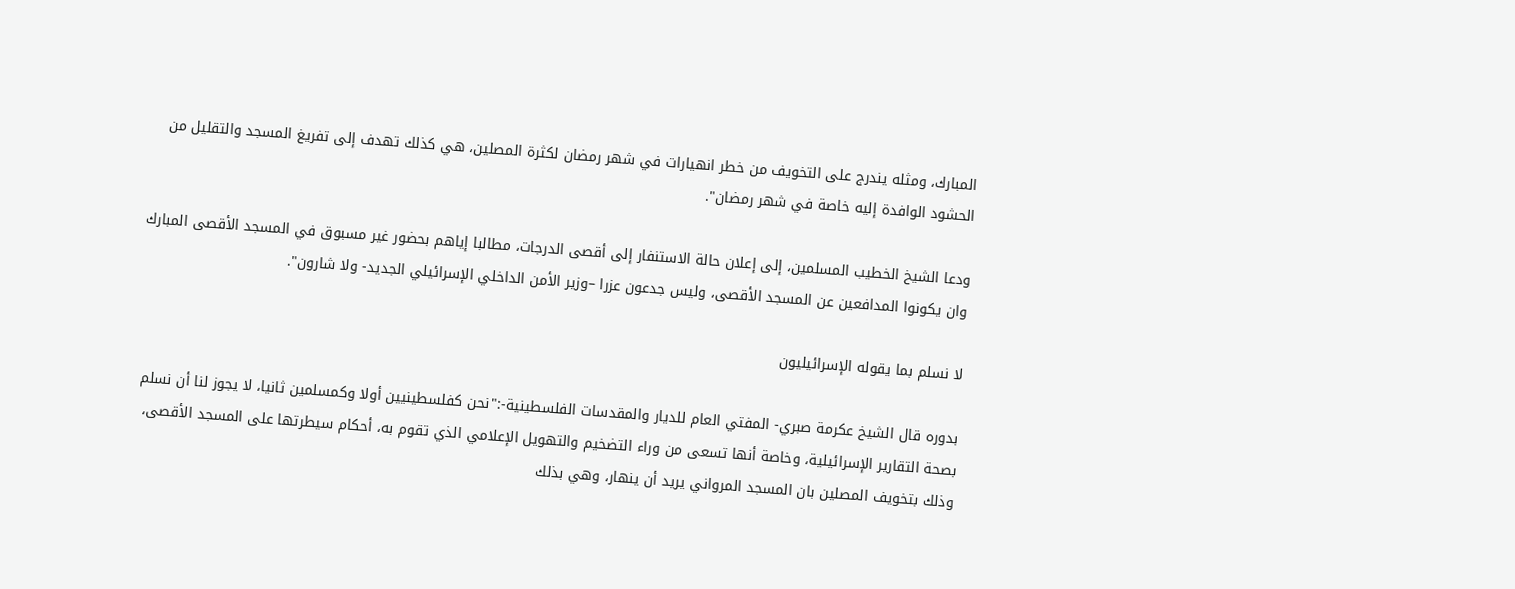المبارك، ومثله يندرج على التخويف من خطر انهيارات في شهر رمضان لكثرة المصلين، هي كذلك تهدف إلى تفريغ المسجد والتقليل من الحشود الوافدة إليه خاصة في شهر رمضان".

ودعا الشيخ الخطيب المسلمين، إلى إعلان حالة الاستنفار إلى أقصى الدرجات، مطالبا إياهم بحضور غير مسبوق في المسجد الأقصى المبارك وان يكونوا المدافعين عن المسجد الأقصى، وليس جدعون عزرا –وزير الأمن الداخلي الإسرائيلي الجديد- ولا شارون".

لا نسلم بما يقوله الإسرائيليون

بدوره قال الشيخ عكرمة صبري- المفتي العام للديار والمقدسات الفلسطينية-:"نحن كفلسطينيين أولا وكمسلمين ثانيا، لا يجوز لنا أن نسلم بصحة التقارير الإسرائيلية، وخاصة أنها تسعى من وراء التضخيم والتهويل الإعلامي الذي تقوم به، أحكام سيطرتها على المسجد الأقصى، وذلك بتخويف المصلين بان المسجد المرواني يريد أن ينهار، وهي بذلك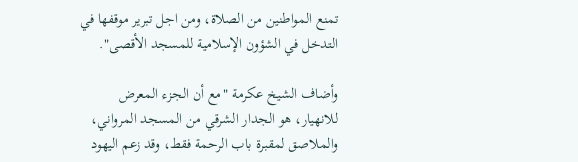تمنع المواطنين من الصلاة، ومن اجل تبرير موقفها في التدخل في الشؤون الإسلامية للمسجد الأقصى".

وأضاف الشيخ عكرمة "مع أن الجزء المعرض للانهيار، هو الجدار الشرقي من المسجد المرواني، والملاصق لمقبرة باب الرحمة فقط، وقد زعم اليهود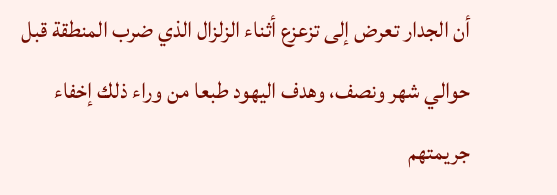أن الجدار تعرض إلى تزعزع أثناء الزلزال الذي ضرب المنطقة قبل حوالي شهر ونصف، وهدف اليهود طبعا من وراء ذلك إخفاء جريمتهم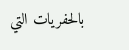بالحفريات التي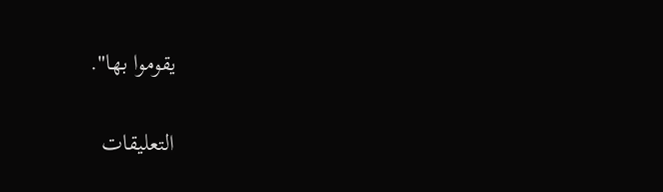يقوموا بها".

التعليقات